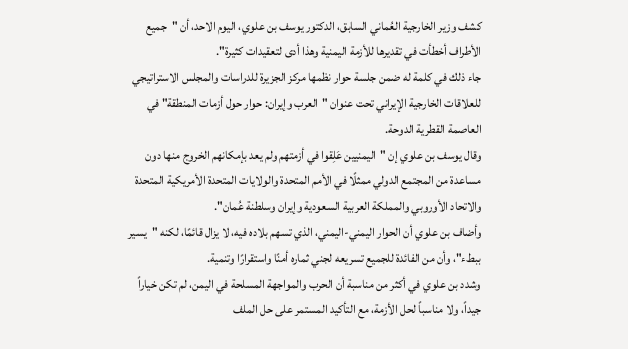كشف وزير الخارجية العُماني السابق، الدكتور يوسف بن علوي، اليوم الاحد، أن "جميع الأطراف أخطأت في تقديرها للأزمة اليمنية وهذا أدى لتعقيدات كثيرة".
جاء ذلك في كلمة له ضمن جلسة حوار نظمها مركز الجزيرة للدراسات والمجلس الاستراتيجي للعلاقات الخارجية الإيراني تحت عنوان "العرب وإيران: حوار حول أزمات المنطقة" في العاصمة القطرية الدوحة.
وقال يوسف بن علوي إن "اليمنيين عَلِقوا في أزمتهم ولم يعد بإمكانهم الخروج منها دون مساعدة من المجتمع الدولي ممثلًا في الأمم المتحدة والولايات المتحدة الأمريكية المتحدة والاتحاد الأوروبي والمملكة العربية السعودية وإيران وسلطنة عُمان".
وأضاف بن علوي أن الحوار اليمني-اليمني، الذي تسهم بلاده فيه، لا يزال قائمًا، لكنه "يسير ببطء"، وأن من الفائدة للجميع تسريعه لجني ثماره أمنًا واستقرارًا وتنمية.
وشدد بن علوي في أكثر من مناسبة أن الحرب والمواجهة المسلحة في اليمن، لم تكن خياراً جيداً، ولا مناسباً لحل الأزمة، مع التأكيد المستمر على حل الملف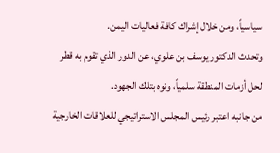سياسياً، ومن خلال إشراك كافة فعاليات اليمن.
وتحدث الدكتور يوسف بن علوي، عن الدور الذي تقوم به قطر لحل أزمات المنطقة سلمياً، ونوه بتلك الجهود.
من جانبه اعتبر رئيس المجلس الاستراتيجي للعلاقات الخارجية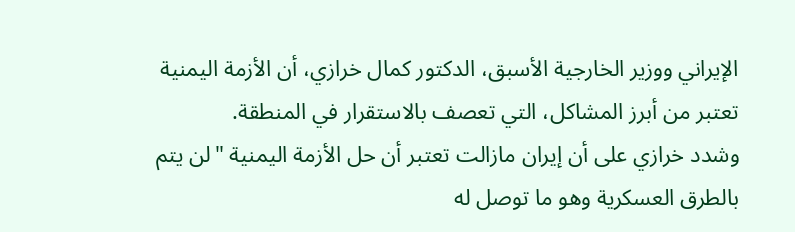الإيراني ووزير الخارجية الأسبق، الدكتور كمال خرازي، أن الأزمة اليمنية تعتبر من أبرز المشاكل، التي تعصف بالاستقرار في المنطقة.
وشدد خرازي على أن إيران مازالت تعتبر أن حل الأزمة اليمنية "لن يتم بالطرق العسكرية وهو ما توصل له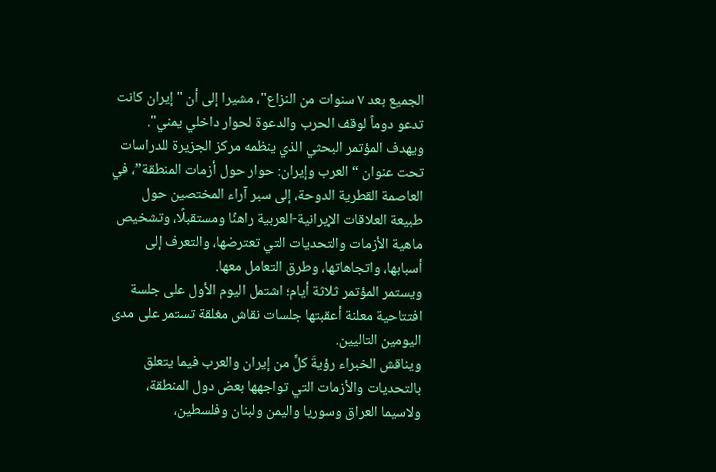الجميع بعد ٧ سنوات من النزاع"، مشيرا إلى أن "إيران كانت تدعو دوماً لوقف الحرب والدعوة لحوار داخلي يمني".
ويهدف المؤتمر البحثي الذي ينظمه مركز الجزيرة للدراسات تحت عنوان “العرب وإيران: حوار حول أزمات المنطقة”، في العاصمة القطرية الدوحة، إلى سبر آراء المختصين حول طبيعة العلاقات الإيرانية-العربية راهنًا ومستقبلًا، وتشخيص ماهية الأزمات والتحديات التي تعترضها، والتعرف إلى أسبابها، واتجاهاتها، وطرق التعامل معها.
ويستمر المؤتمر ثلاثة أيام؛ اشتمل اليوم الأول على جلسة افتتاحية معلنة أعقبتها جلسات نقاش مغلقة تستمر على مدى اليومين التاليين.
ويناقش الخبراء رؤيةَ كلٍّ من إيران والعرب فيما يتعلق بالتحديات والأزمات التي تواجهها بعض دول المنطقة، ولاسيما العراق وسوريا واليمن ولبنان وفلسطين،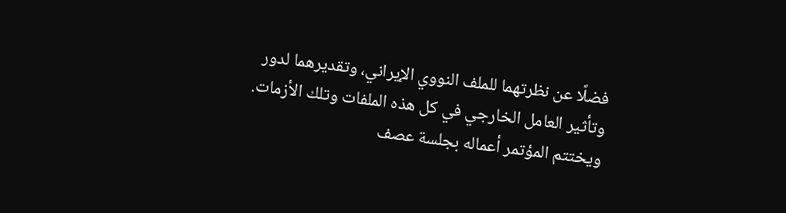فضلًا عن نظرتهما للملف النووي الإيراني، وتقديرهما لدور وتأثير العامل الخارجي في كل هذه الملفات وتلك الأزمات.
ويختتم المؤتمر أعماله بجلسة عصف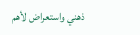ذهني واستعراض لأهم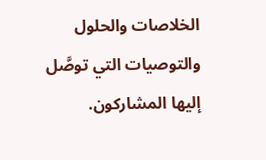الخلاصات والحلول والتوصيات التي توصَّل إليها المشاركون.